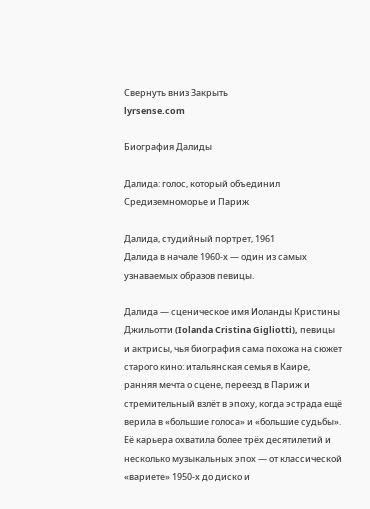Свернуть вниз Закрыть
lyrsense.com

Биография Далиды

Далида: голос, который объединил Средиземноморье и Париж

Далида, студийный портрет, 1961
Далида в начале 1960-х — один из самых узнаваемых образов певицы.

Далида — сценическое имя Иоланды Кристины Джильотти (Iolanda Cristina Gigliotti), певицы и актрисы, чья биография сама похожа на сюжет старого кино: итальянская семья в Каире, ранняя мечта о сцене, переезд в Париж и стремительный взлёт в эпоху, когда эстрада ещё верила в «большие голоса» и «большие судьбы». Её карьера охватила более трёх десятилетий и несколько музыкальных эпох — от классической «вариете» 1950-х до диско и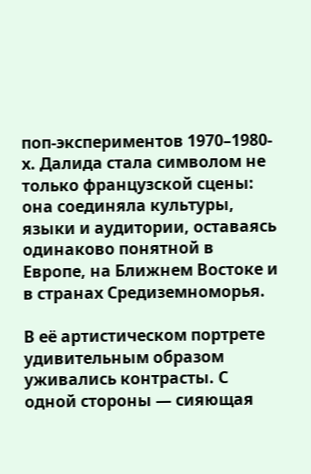поп-экспериментов 1970–1980-х. Далида стала символом не только французской сцены: она соединяла культуры, языки и аудитории, оставаясь одинаково понятной в Европе, на Ближнем Востоке и в странах Средиземноморья.

В её артистическом портрете удивительным образом уживались контрасты. С одной стороны — сияющая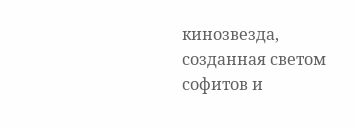кинозвезда, созданная светом софитов и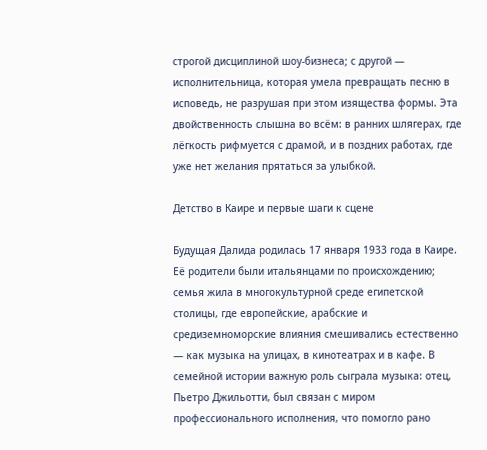строгой дисциплиной шоу-бизнеса; с другой — исполнительница, которая умела превращать песню в исповедь, не разрушая при этом изящества формы. Эта двойственность слышна во всём: в ранних шлягерах, где лёгкость рифмуется с драмой, и в поздних работах, где уже нет желания прятаться за улыбкой.

Детство в Каире и первые шаги к сцене

Будущая Далида родилась 17 января 1933 года в Каире. Её родители были итальянцами по происхождению; семья жила в многокультурной среде египетской столицы, где европейские, арабские и средиземноморские влияния смешивались естественно — как музыка на улицах, в кинотеатрах и в кафе. В семейной истории важную роль сыграла музыка: отец, Пьетро Джильотти, был связан с миром профессионального исполнения, что помогло рано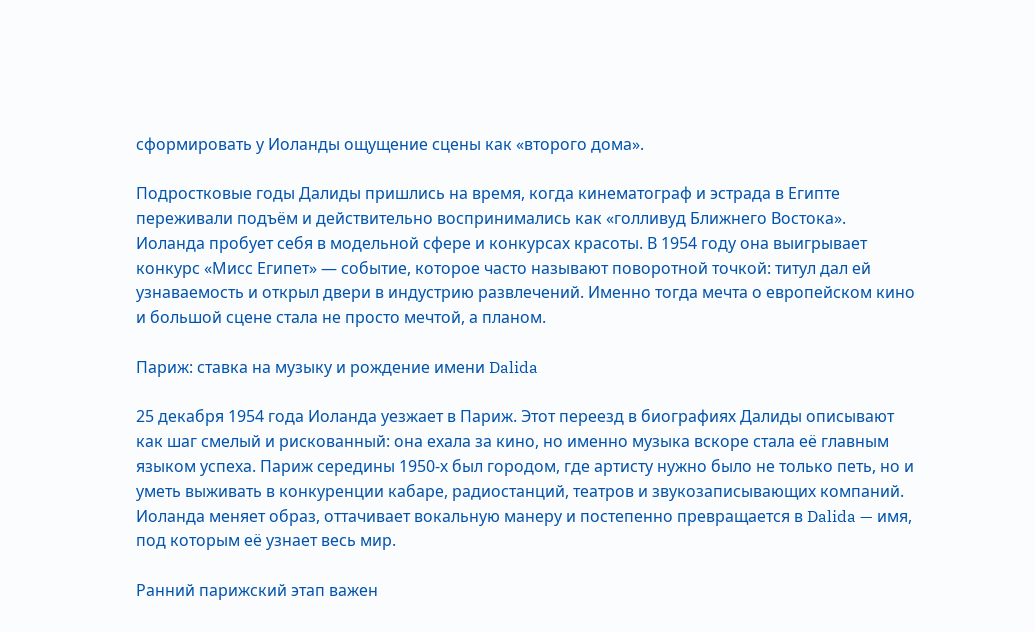сформировать у Иоланды ощущение сцены как «второго дома».

Подростковые годы Далиды пришлись на время, когда кинематограф и эстрада в Египте переживали подъём и действительно воспринимались как «голливуд Ближнего Востока». Иоланда пробует себя в модельной сфере и конкурсах красоты. В 1954 году она выигрывает конкурс «Мисс Египет» — событие, которое часто называют поворотной точкой: титул дал ей узнаваемость и открыл двери в индустрию развлечений. Именно тогда мечта о европейском кино и большой сцене стала не просто мечтой, а планом.

Париж: ставка на музыку и рождение имени Dalida

25 декабря 1954 года Иоланда уезжает в Париж. Этот переезд в биографиях Далиды описывают как шаг смелый и рискованный: она ехала за кино, но именно музыка вскоре стала её главным языком успеха. Париж середины 1950-х был городом, где артисту нужно было не только петь, но и уметь выживать в конкуренции кабаре, радиостанций, театров и звукозаписывающих компаний. Иоланда меняет образ, оттачивает вокальную манеру и постепенно превращается в Dalida — имя, под которым её узнает весь мир.

Ранний парижский этап важен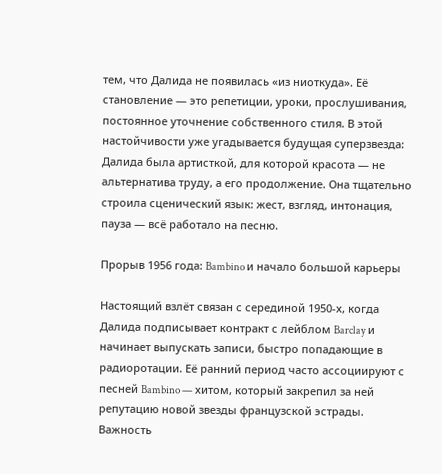тем, что Далида не появилась «из ниоткуда». Её становление — это репетиции, уроки, прослушивания, постоянное уточнение собственного стиля. В этой настойчивости уже угадывается будущая суперзвезда: Далида была артисткой, для которой красота — не альтернатива труду, а его продолжение. Она тщательно строила сценический язык: жест, взгляд, интонация, пауза — всё работало на песню.

Прорыв 1956 года: Bambino и начало большой карьеры

Настоящий взлёт связан с серединой 1950-х, когда Далида подписывает контракт с лейблом Barclay и начинает выпускать записи, быстро попадающие в радиоротации. Её ранний период часто ассоциируют с песней Bambino — хитом, который закрепил за ней репутацию новой звезды французской эстрады. Важность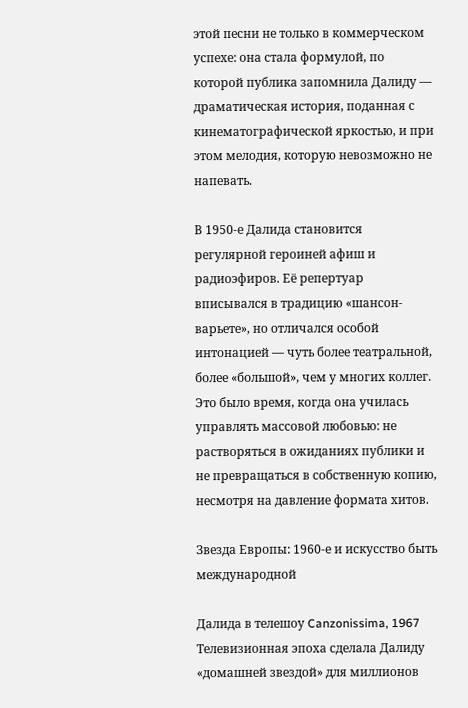этой песни не только в коммерческом успехе: она стала формулой, по которой публика запомнила Далиду — драматическая история, поданная с кинематографической яркостью, и при этом мелодия, которую невозможно не напевать.

В 1950-е Далида становится регулярной героиней афиш и радиоэфиров. Её репертуар вписывался в традицию «шансон-варьете», но отличался особой интонацией — чуть более театральной, более «большой», чем у многих коллег. Это было время, когда она училась управлять массовой любовью: не растворяться в ожиданиях публики и не превращаться в собственную копию, несмотря на давление формата хитов.

Звезда Европы: 1960-е и искусство быть международной

Далида в телешоу Canzonissima, 1967
Телевизионная эпоха сделала Далиду «домашней звездой» для миллионов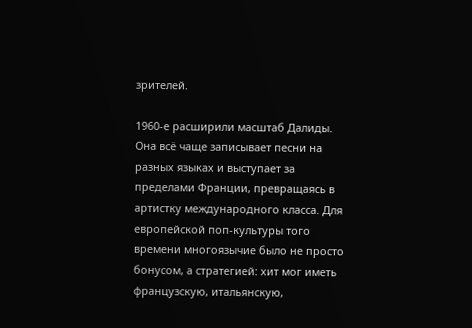зрителей.

1960-е расширили масштаб Далиды. Она всё чаще записывает песни на разных языках и выступает за пределами Франции, превращаясь в артистку международного класса. Для европейской поп-культуры того времени многоязычие было не просто бонусом, а стратегией: хит мог иметь французскую, итальянскую,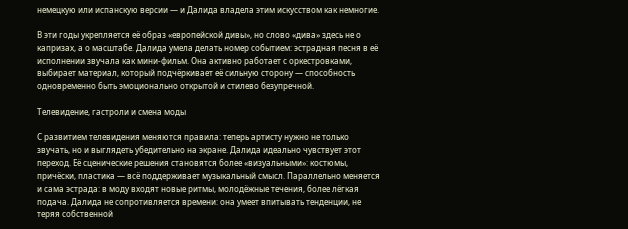немецкую или испанскую версии — и Далида владела этим искусством как немногие.

В эти годы укрепляется её образ «европейской дивы», но слово «дива» здесь не о капризах, а о масштабе. Далида умела делать номер событием: эстрадная песня в её исполнении звучала как мини-фильм. Она активно работает с оркестровками, выбирает материал, который подчёркивает её сильную сторону — способность одновременно быть эмоционально открытой и стилево безупречной.

Телевидение, гастроли и смена моды

С развитием телевидения меняются правила: теперь артисту нужно не только звучать, но и выглядеть убедительно на экране. Далида идеально чувствует этот переход. Её сценические решения становятся более «визуальными»: костюмы, причёски, пластика — всё поддерживает музыкальный смысл. Параллельно меняется и сама эстрада: в моду входят новые ритмы, молодёжные течения, более лёгкая подача. Далида не сопротивляется времени: она умеет впитывать тенденции, не теряя собственной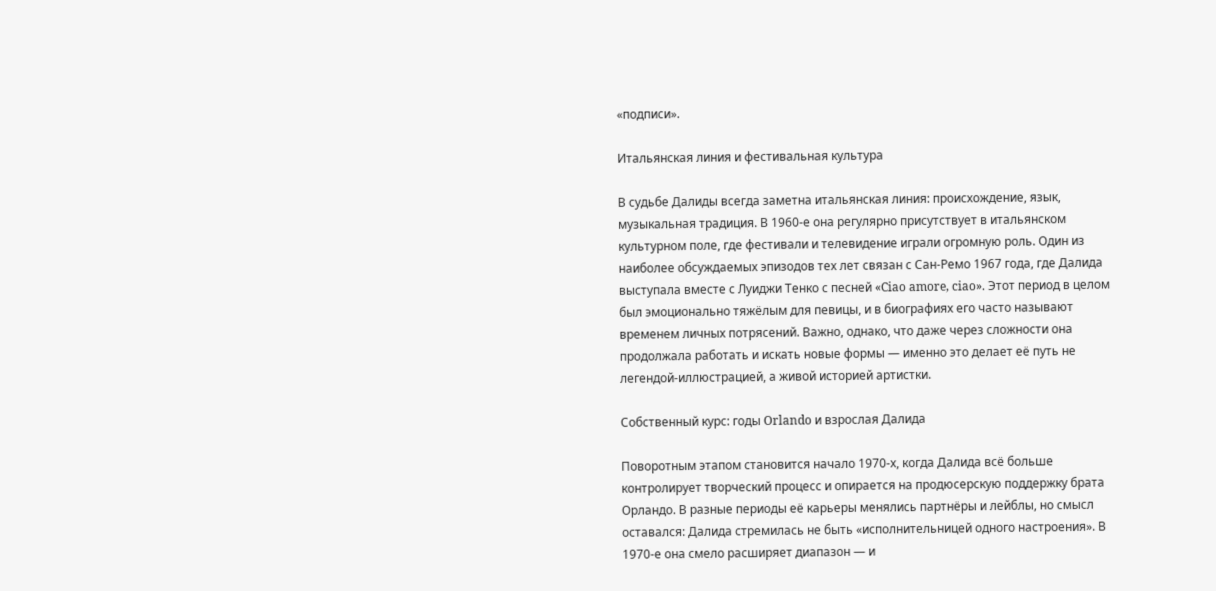«подписи».

Итальянская линия и фестивальная культура

В судьбе Далиды всегда заметна итальянская линия: происхождение, язык, музыкальная традиция. В 1960-е она регулярно присутствует в итальянском культурном поле, где фестивали и телевидение играли огромную роль. Один из наиболее обсуждаемых эпизодов тех лет связан с Сан-Ремо 1967 года, где Далида выступала вместе с Луиджи Тенко с песней «Ciao amore, ciao». Этот период в целом был эмоционально тяжёлым для певицы, и в биографиях его часто называют временем личных потрясений. Важно, однако, что даже через сложности она продолжала работать и искать новые формы — именно это делает её путь не легендой-иллюстрацией, а живой историей артистки.

Собственный курс: годы Orlando и взрослая Далида

Поворотным этапом становится начало 1970-х, когда Далида всё больше контролирует творческий процесс и опирается на продюсерскую поддержку брата Орландо. В разные периоды её карьеры менялись партнёры и лейблы, но смысл оставался: Далида стремилась не быть «исполнительницей одного настроения». В 1970-е она смело расширяет диапазон — и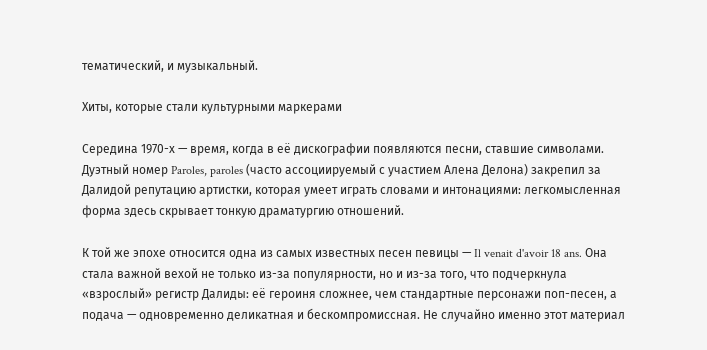тематический, и музыкальный.

Хиты, которые стали культурными маркерами

Середина 1970-х — время, когда в её дискографии появляются песни, ставшие символами. Дуэтный номер Paroles, paroles (часто ассоциируемый с участием Алена Делона) закрепил за Далидой репутацию артистки, которая умеет играть словами и интонациями: легкомысленная форма здесь скрывает тонкую драматургию отношений.

К той же эпохе относится одна из самых известных песен певицы — Il venait d'avoir 18 ans. Она стала важной вехой не только из-за популярности, но и из-за того, что подчеркнула «взрослый» регистр Далиды: её героиня сложнее, чем стандартные персонажи поп-песен, а подача — одновременно деликатная и бескомпромиссная. Не случайно именно этот материал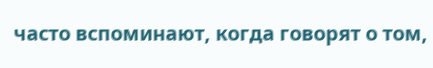часто вспоминают, когда говорят о том,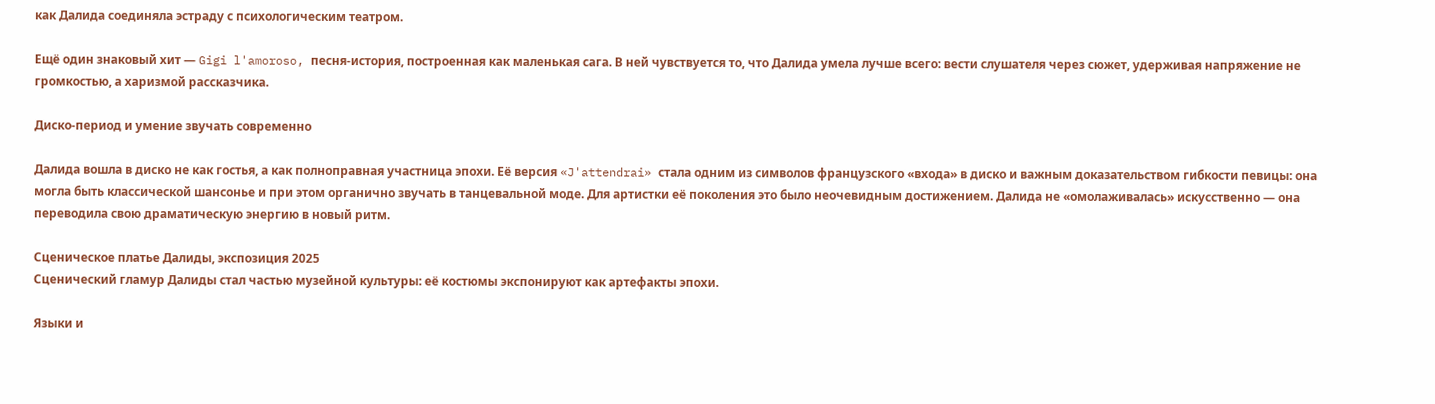как Далида соединяла эстраду с психологическим театром.

Ещё один знаковый хит — Gigi l'amoroso, песня-история, построенная как маленькая сага. В ней чувствуется то, что Далида умела лучше всего: вести слушателя через сюжет, удерживая напряжение не громкостью, а харизмой рассказчика.

Диско-период и умение звучать современно

Далида вошла в диско не как гостья, а как полноправная участница эпохи. Её версия «J'attendrai» стала одним из символов французского «входа» в диско и важным доказательством гибкости певицы: она могла быть классической шансонье и при этом органично звучать в танцевальной моде. Для артистки её поколения это было неочевидным достижением. Далида не «омолаживалась» искусственно — она переводила свою драматическую энергию в новый ритм.

Сценическое платье Далиды, экспозиция 2025
Сценический гламур Далиды стал частью музейной культуры: её костюмы экспонируют как артефакты эпохи.

Языки и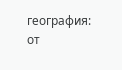география: от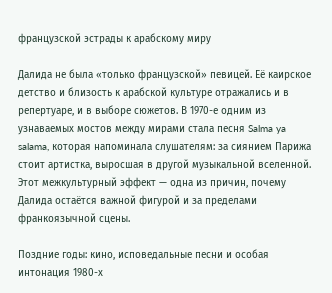французской эстрады к арабскому миру

Далида не была «только французской» певицей. Её каирское детство и близость к арабской культуре отражались и в репертуаре, и в выборе сюжетов. В 1970-е одним из узнаваемых мостов между мирами стала песня Salma ya salama, которая напоминала слушателям: за сиянием Парижа стоит артистка, выросшая в другой музыкальной вселенной. Этот межкультурный эффект — одна из причин, почему Далида остаётся важной фигурой и за пределами франкоязычной сцены.

Поздние годы: кино, исповедальные песни и особая интонация 1980-х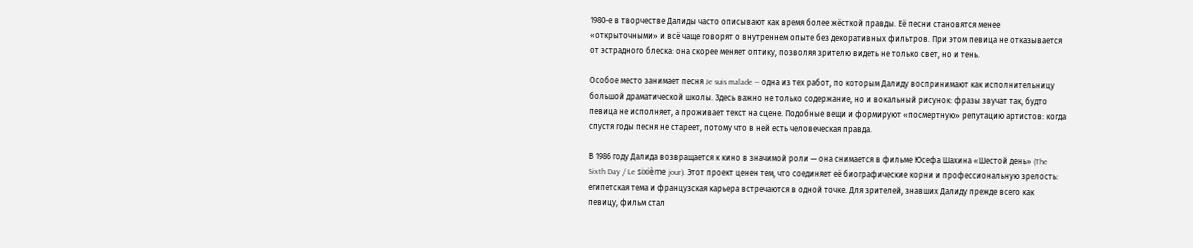1980-е в творчестве Далиды часто описывают как время более жёсткой правды. Её песни становятся менее «открыточными» и всё чаще говорят о внутреннем опыте без декоративных фильтров. При этом певица не отказывается от эстрадного блеска: она скорее меняет оптику, позволяя зрителю видеть не только свет, но и тень.

Особое место занимает песня Je suis malade — одна из тех работ, по которым Далиду воспринимают как исполнительницу большой драматической школы. Здесь важно не только содержание, но и вокальный рисунок: фразы звучат так, будто певица не исполняет, а проживает текст на сцене. Подобные вещи и формируют «посмертную» репутацию артистов: когда спустя годы песня не стареет, потому что в ней есть человеческая правда.

В 1986 году Далида возвращается к кино в значимой роли — она снимается в фильме Юсефа Шахина «Шестой день» (The Sixth Day / Le sixième jour). Этот проект ценен тем, что соединяет её биографические корни и профессиональную зрелость: египетская тема и французская карьера встречаются в одной точке. Для зрителей, знавших Далиду прежде всего как певицу, фильм стал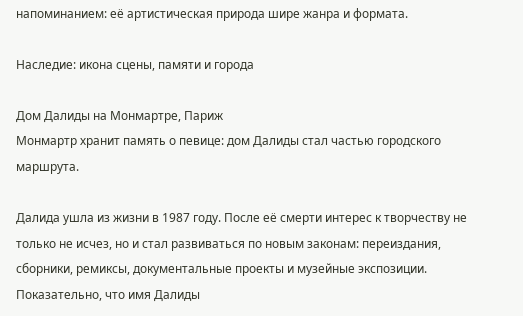напоминанием: её артистическая природа шире жанра и формата.

Наследие: икона сцены, памяти и города

Дом Далиды на Монмартре, Париж
Монмартр хранит память о певице: дом Далиды стал частью городского маршрута.

Далида ушла из жизни в 1987 году. После её смерти интерес к творчеству не только не исчез, но и стал развиваться по новым законам: переиздания, сборники, ремиксы, документальные проекты и музейные экспозиции. Показательно, что имя Далиды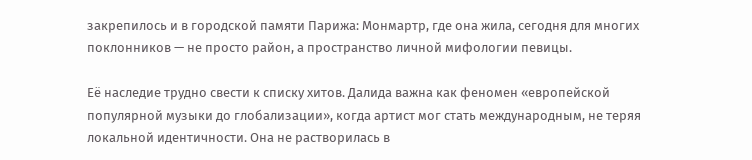закрепилось и в городской памяти Парижа: Монмартр, где она жила, сегодня для многих поклонников — не просто район, а пространство личной мифологии певицы.

Её наследие трудно свести к списку хитов. Далида важна как феномен «европейской популярной музыки до глобализации», когда артист мог стать международным, не теряя локальной идентичности. Она не растворилась в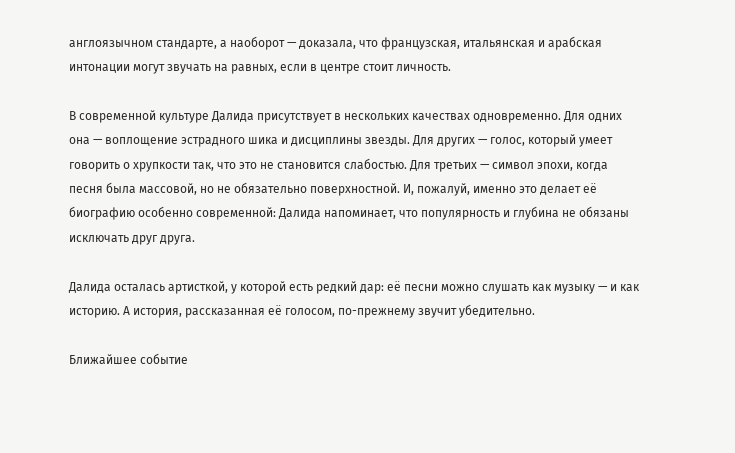англоязычном стандарте, а наоборот — доказала, что французская, итальянская и арабская интонации могут звучать на равных, если в центре стоит личность.

В современной культуре Далида присутствует в нескольких качествах одновременно. Для одних она — воплощение эстрадного шика и дисциплины звезды. Для других — голос, который умеет говорить о хрупкости так, что это не становится слабостью. Для третьих — символ эпохи, когда песня была массовой, но не обязательно поверхностной. И, пожалуй, именно это делает её биографию особенно современной: Далида напоминает, что популярность и глубина не обязаны исключать друг друга.

Далида осталась артисткой, у которой есть редкий дар: её песни можно слушать как музыку — и как историю. А история, рассказанная её голосом, по-прежнему звучит убедительно.

Ближайшее событие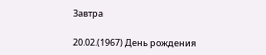Завтра

20.02.(1967) День рождения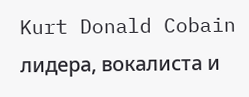Kurt Donald Cobain лидера, вокалиста и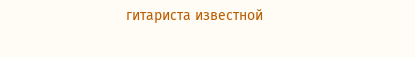гитариста известной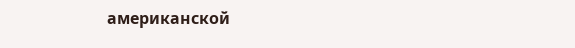американской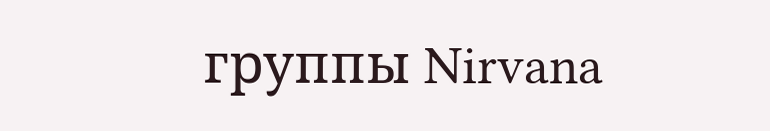группы Nirvana